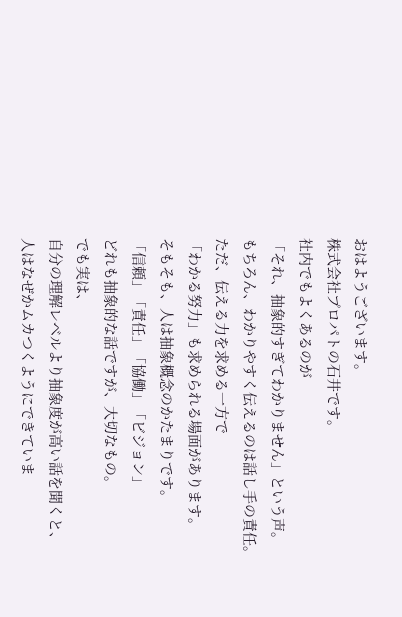おはようございます。
株式会社プロパトの石井です。
社内でもよくあるのが
「それ、抽象的すぎてわかりません」という声。
もちろん、わかりやすく伝えるのは話し手の責任。
ただ、伝える力を求める一方で
「わかる努力」も求められる場面があります。
そもそも、人は抽象概念のかたまりです。
「信頼」「責任」「協働」「ビジョン」
どれも抽象的な話ですが、大切なもの。
でも実は、
自分の理解レベルより抽象度が高い話を聞くと、
人はなぜかムカつくようにできていま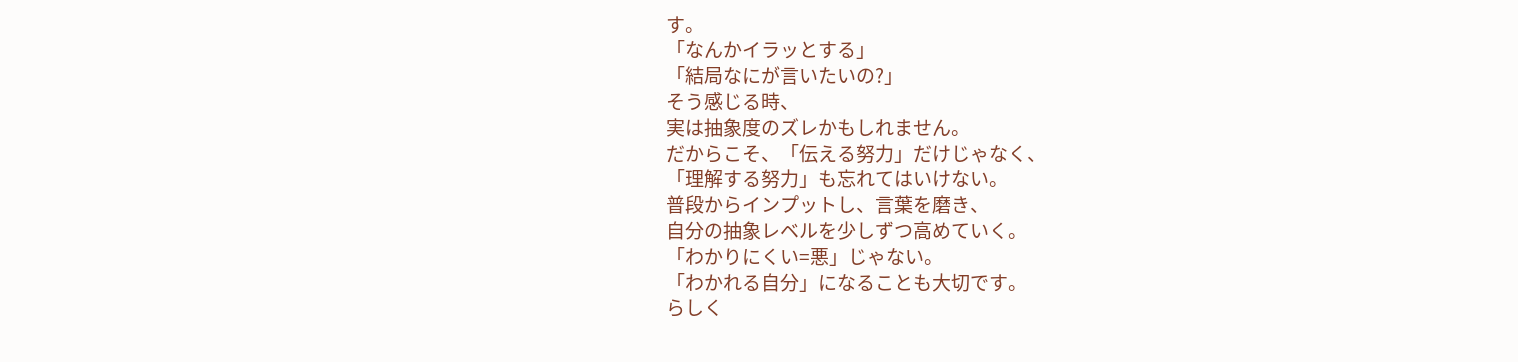す。
「なんかイラッとする」
「結局なにが言いたいの?」
そう感じる時、
実は抽象度のズレかもしれません。
だからこそ、「伝える努力」だけじゃなく、
「理解する努力」も忘れてはいけない。
普段からインプットし、言葉を磨き、
自分の抽象レベルを少しずつ高めていく。
「わかりにくい=悪」じゃない。
「わかれる自分」になることも大切です。
らしく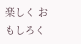楽しく おもしろく